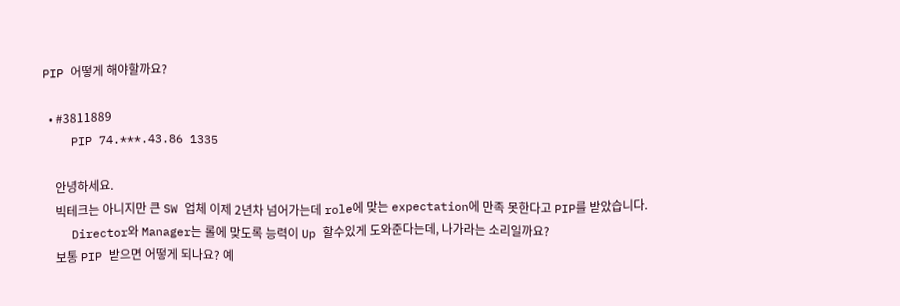PIP 어떻게 해야할까요?

  • #3811889
    PIP 74.***.43.86 1335

    안녕하세요.
    빅테크는 아니지만 큰 SW 업체 이제 2년차 넘어가는데 role에 맞는 expectation에 만족 못한다고 PIP를 받았습니다.
    Director와 Manager는 롤에 맞도록 능력이 Up 할수있게 도와준다는데, 나가라는 소리일까요?
    보통 PIP 받으면 어떻게 되나요? 예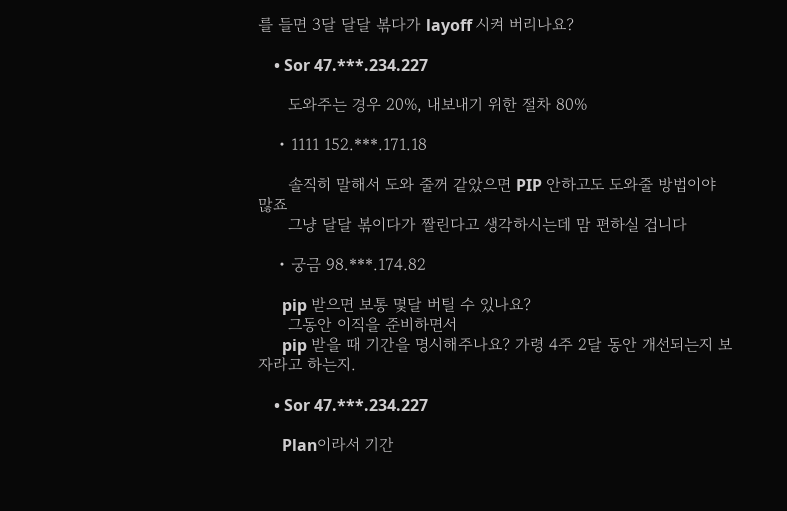를 들면 3달 달달 볶다가 layoff 시켜 버리나요?

    • Sor 47.***.234.227

      도와주는 경우 20%, 내보내기 위한 절차 80%

    • 1111 152.***.171.18

      솔직히 말해서 도와 줄꺼 같았으면 PIP 안하고도 도와줄 방법이야 많죠
      그냥 달달 볶이다가 짤린다고 생각하시는데 맘 편하실 겁니다

    • 궁금 98.***.174.82

      pip 받으면 보통 몇달 버틸 수 있나요?
      그동안 이직을 준비하면서
      pip 받을 때 기간을 명시해주나요? 가령 4주 2달 동안 개선되는지 보자라고 하는지.

    • Sor 47.***.234.227

      Plan이라서 기간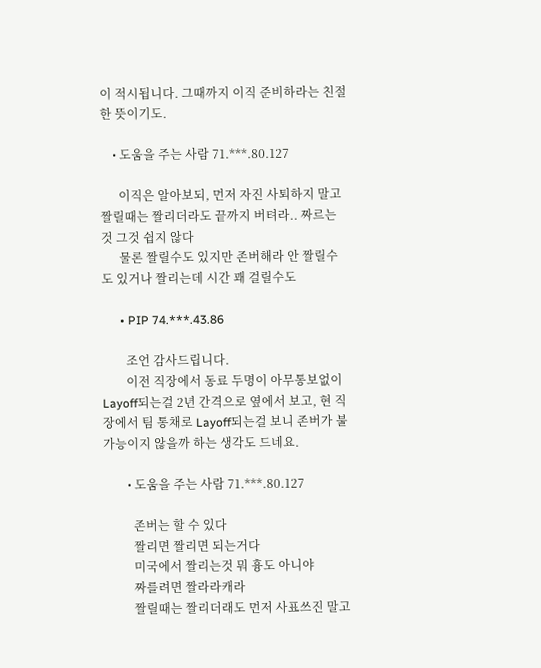이 적시됩니다. 그때까지 이직 준비하라는 친절한 뜻이기도.

    • 도움을 주는 사람 71.***.80.127

      이직은 알아보되, 먼저 자진 사퇴하지 말고 짤릴때는 짤리더라도 끝까지 버텨라.. 짜르는것 그것 쉽지 않다
      물론 짤릴수도 있지만 존버해라 안 짤릴수도 있거나 짤리는데 시간 꽤 걸릴수도

      • PIP 74.***.43.86

        조언 감사드립니다.
        이전 직장에서 동료 두명이 아무통보없이 Layoff되는걸 2년 간격으로 옆에서 보고, 현 직장에서 팀 통채로 Layoff되는걸 보니 존버가 불가능이지 않을까 하는 생각도 드네요.

        • 도움을 주는 사람 71.***.80.127

          존버는 할 수 있다
          짤리면 짤리면 되는거다
          미국에서 짤리는것 뭐 흉도 아니야
          짜를려면 짤라라캐라
          짤릴때는 짤리더래도 먼저 사표쓰진 말고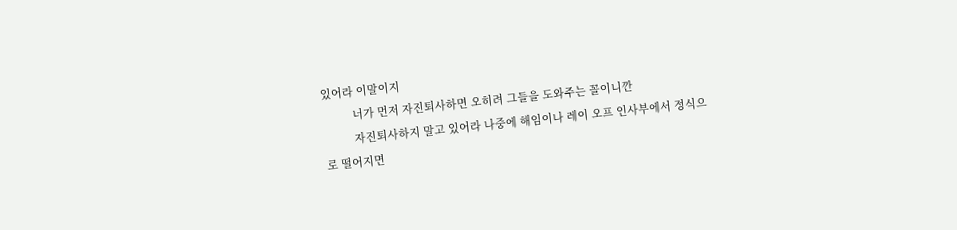있어라 이말이지
          너가 먼저 자진퇴사하면 오히려 그들을 도와주는 꼴이니깐
          자진퇴사하지 말고 있어라 나중에 해임이나 레이 오프 인사부에서 정식으로 떨어지면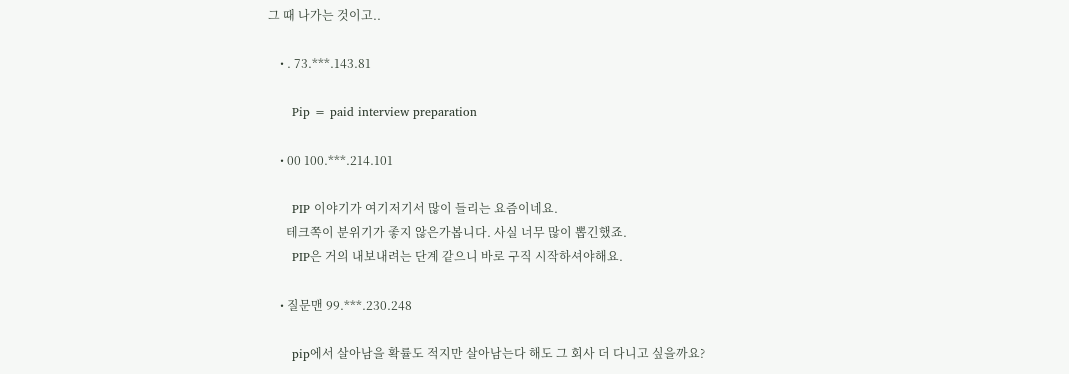그 때 나가는 것이고..

    • . 73.***.143.81

      Pip = paid interview preparation

    • 00 100.***.214.101

      PIP 이야기가 여기저기서 많이 들리는 요즘이네요.
      테크쪽이 분위기가 좋지 않은가봅니다. 사실 너무 많이 뽑긴했죠.
      PIP은 거의 내보내려는 단계 같으니 바로 구직 시작하셔야해요.

    • 질문맨 99.***.230.248

      pip에서 살아남을 확률도 적지만 살아남는다 해도 그 회사 더 다니고 싶을까요?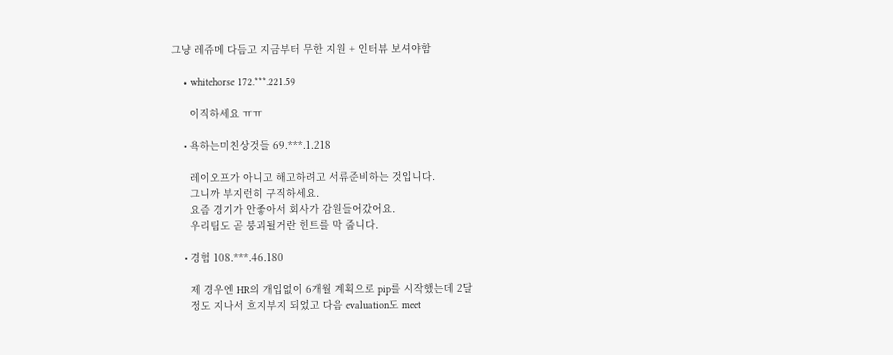그냥 레쥬메 다듬고 지금부터 무한 지원 + 인터뷰 보셔야함

    • whitehorse 172.***.221.59

      이직하세요 ㅠㅠ

    • 욕하는미친상것들 69.***.1.218

      레이오프가 아니고 해고하려고 서류준비하는 것입니다.
      그니까 부지런히 구직하세요.
      요즘 경기가 안좋아서 회사가 감원들어갔어요.
      우리팀도 곧 붕괴될거란 힌트를 막 줍니다.

    • 경험 108.***.46.180

      제 경우엔 HR의 개입없이 6개월 계획으로 pip를 시작했는데 2달
      정도 지나서 흐지부지 되었고 다음 evaluation도 meet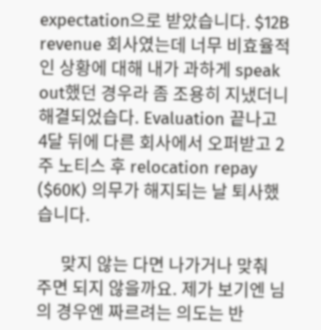expectation으로 받았습니다. $12B revenue 회사였는데 너무 비효율적인 상황에 대해 내가 과하게 speak out했던 경우라 좀 조용히 지냈더니 해결되었습다. Evaluation 끝나고 4달 뒤에 다른 회사에서 오퍼받고 2주 노티스 후 relocation repay ($60K) 의무가 해지되는 날 퇴사했습니다.

      맞지 않는 다면 나가거나 맞춰 주면 되지 않을까요. 제가 보기엔 님의 경우엔 짜르려는 의도는 반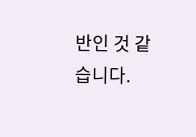반인 것 같습니다.